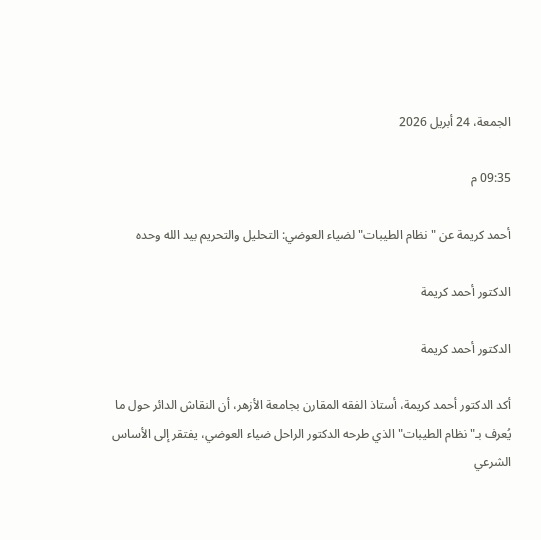الجمعة، 24 أبريل 2026

09:35 م

أحمد كريمة عن "نظام الطيبات" لضياء العوضي: التحليل والتحريم بيد الله وحده

الدكتور أحمد كريمة

الدكتور أحمد كريمة

أكد الدكتور أحمد كريمة، أستاذ الفقه المقارن بجامعة الأزهر، أن النقاش الدائر حول ما يُعرف بـ"نظام الطيبات" الذي طرحه الدكتور الراحل ضياء العوضي، يفتقر إلى الأساس الشرعي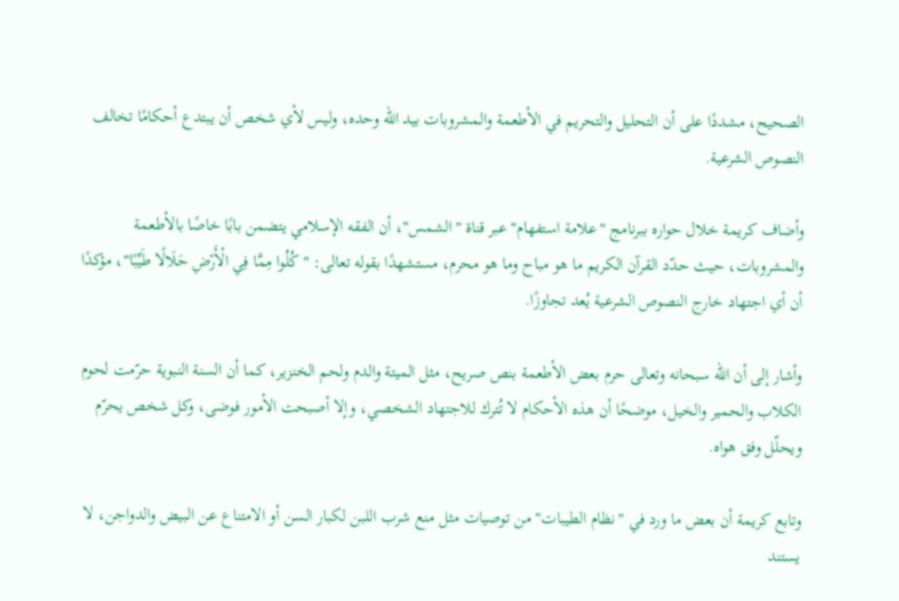الصحيح، مشددًا على أن التحليل والتحريم في الأطعمة والمشروبات بيد الله وحده، وليس لأي شخص أن يبتدع أحكامًا تخالف النصوص الشرعية.

وأضاف كريمة خلال حواره ببرنامج "علامة استفهام" عبر قناة "الشمس"، أن الفقه الإسلامي يتضمن بابًا خاصًا بالأطعمة والمشروبات، حيث حدّد القرآن الكريم ما هو مباح وما هو محرم، مستشهدًا بقوله تعالى: "كُلُوا مِمَّا فِي الْأَرْضِ حَلَالًا طَيِّبًا"، مؤكدًا أن أي اجتهاد خارج النصوص الشرعية يُعد تجاوزًا.

وأشار إلى أن الله سبحانه وتعالى حرم بعض الأطعمة بنص صريح، مثل الميتة والدم ولحم الخنزير، كما أن السنة النبوية حرّمت لحوم الكلاب والحمير والخيل، موضحًا أن هذه الأحكام لا تُترك للاجتهاد الشخصي، وإلا أصبحت الأمور فوضى، وكل شخص يحرّم ويحلّل وفق هواه.

وتابع كريمة أن بعض ما ورد في "نظام الطيبات" من توصيات مثل منع شرب اللبن لكبار السن أو الامتناع عن البيض والدواجن، لا يستند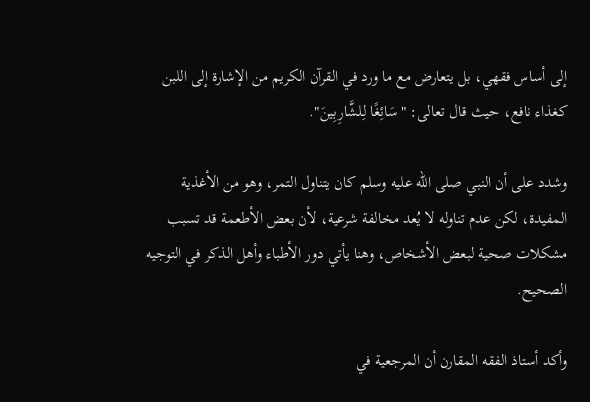إلى أساس فقهي، بل يتعارض مع ما ورد في القرآن الكريم من الإشارة إلى اللبن كغذاء نافع، حيث قال تعالى: "سَائِغًا لِلشَّارِبِينَ".

وشدد على أن النبي صلى الله عليه وسلم كان يتناول التمر، وهو من الأغذية المفيدة، لكن عدم تناوله لا يُعد مخالفة شرعية، لأن بعض الأطعمة قد تسبب مشكلات صحية لبعض الأشخاص، وهنا يأتي دور الأطباء وأهل الذكر في التوجيه الصحيح.

وأكد أستاذ الفقه المقارن أن المرجعية في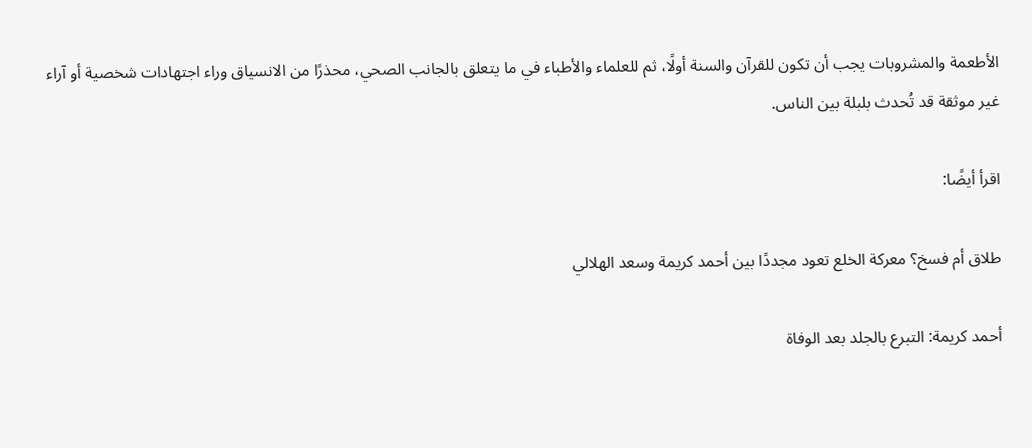الأطعمة والمشروبات يجب أن تكون للقرآن والسنة أولًا، ثم للعلماء والأطباء في ما يتعلق بالجانب الصحي، محذرًا من الانسياق وراء اجتهادات شخصية أو آراء غير موثقة قد تُحدث بلبلة بين الناس.

اقرأ أيضًا:

طلاق أم فسخ؟ معركة الخلع تعود مجددًا بين أحمد كريمة وسعد الهلالي

أحمد كريمة: التبرع بالجلد بعد الوفاة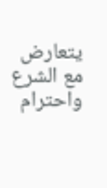يتعارض مع الشرع واحترام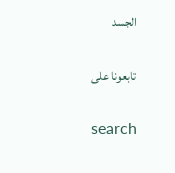الجسد

تابعونا على

search